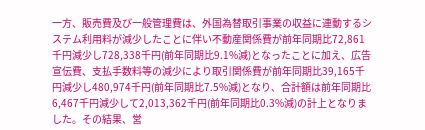一方、販売費及び一般管理費は、外国為替取引事業の収益に連動するシステム利用料が減少したことに伴い不動産関係費が前年同期比72,861千円減少し728,338千円(前年同期比9.1%減)となったことに加え、広告宣伝費、支払手数料等の減少により取引関係費が前年同期比39,165千円減少し480,974千円(前年同期比7.5%減)となり、合計額は前年同期比6,467千円減少して2,013,362千円(前年同期比0.3%減)の計上となりました。その結果、営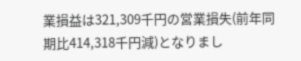業損益は321,309千円の営業損失(前年同期比414,318千円減)となりまし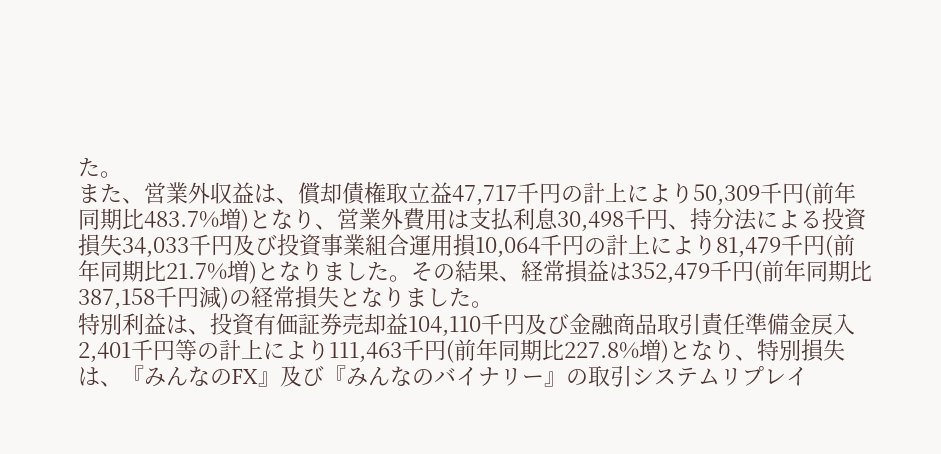た。
また、営業外収益は、償却債権取立益47,717千円の計上により50,309千円(前年同期比483.7%増)となり、営業外費用は支払利息30,498千円、持分法による投資損失34,033千円及び投資事業組合運用損10,064千円の計上により81,479千円(前年同期比21.7%増)となりました。その結果、経常損益は352,479千円(前年同期比387,158千円減)の経常損失となりました。
特別利益は、投資有価証券売却益104,110千円及び金融商品取引責任準備金戻入2,401千円等の計上により111,463千円(前年同期比227.8%増)となり、特別損失は、『みんなのFX』及び『みんなのバイナリー』の取引システムリプレイ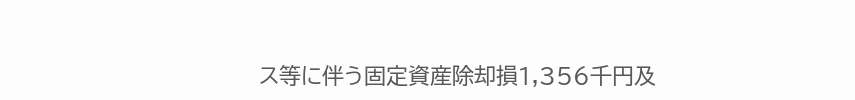ス等に伴う固定資産除却損1,356千円及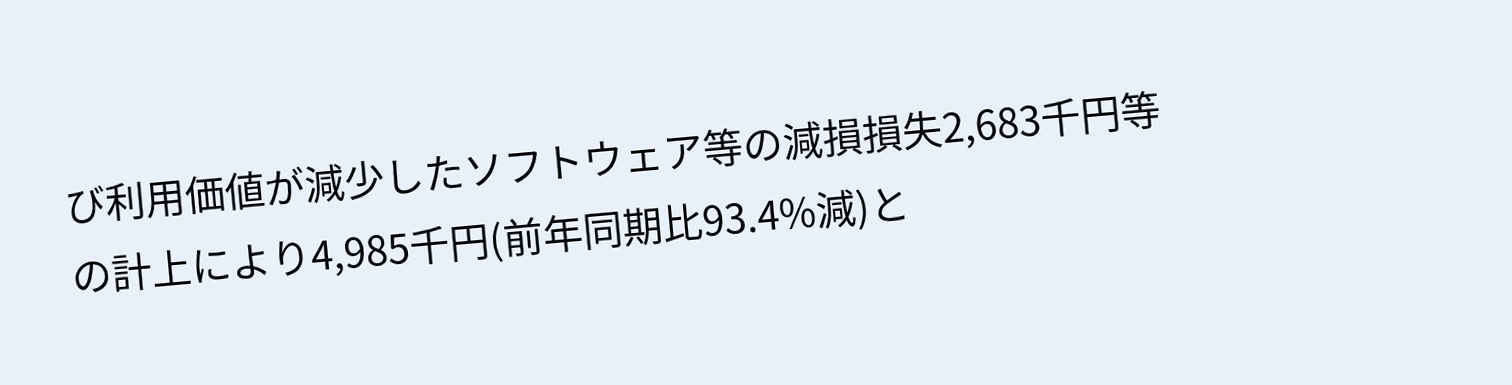び利用価値が減少したソフトウェア等の減損損失2,683千円等の計上により4,985千円(前年同期比93.4%減)と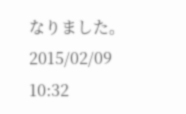なりました。
2015/02/09 10:32